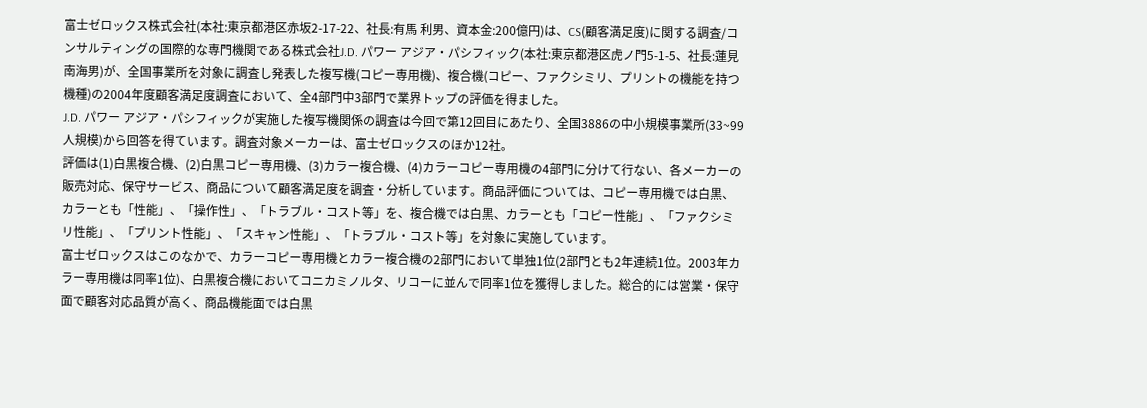富士ゼロックス株式会社(本社:東京都港区赤坂2-17-22、社長:有馬 利男、資本金:200億円)は、CS(顧客満足度)に関する調査/コンサルティングの国際的な専門機関である株式会社J.D. パワー アジア・パシフィック(本社:東京都港区虎ノ門5-1-5、社長:蓮見南海男)が、全国事業所を対象に調査し発表した複写機(コピー専用機)、複合機(コピー、ファクシミリ、プリントの機能を持つ機種)の2004年度顧客満足度調査において、全4部門中3部門で業界トップの評価を得ました。
J.D. パワー アジア・パシフィックが実施した複写機関係の調査は今回で第12回目にあたり、全国3886の中小規模事業所(33~99人規模)から回答を得ています。調査対象メーカーは、富士ゼロックスのほか12社。
評価は(1)白黒複合機、(2)白黒コピー専用機、(3)カラー複合機、(4)カラーコピー専用機の4部門に分けて行ない、各メーカーの販売対応、保守サービス、商品について顧客満足度を調査・分析しています。商品評価については、コピー専用機では白黒、カラーとも「性能」、「操作性」、「トラブル・コスト等」を、複合機では白黒、カラーとも「コピー性能」、「ファクシミリ性能」、「プリント性能」、「スキャン性能」、「トラブル・コスト等」を対象に実施しています。
富士ゼロックスはこのなかで、カラーコピー専用機とカラー複合機の2部門において単独1位(2部門とも2年連続1位。2003年カラー専用機は同率1位)、白黒複合機においてコニカミノルタ、リコーに並んで同率1位を獲得しました。総合的には営業・保守面で顧客対応品質が高く、商品機能面では白黒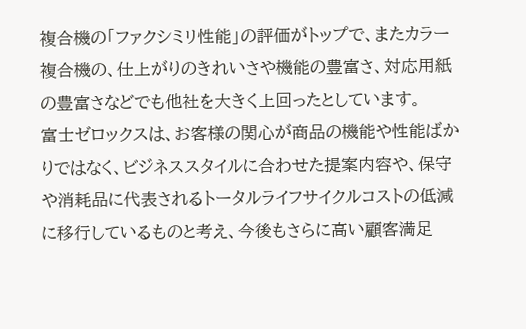複合機の「ファクシミリ性能」の評価がトップで、またカラー複合機の、仕上がりのきれいさや機能の豊富さ、対応用紙の豊富さなどでも他社を大きく上回ったとしています。
富士ゼロックスは、お客様の関心が商品の機能や性能ばかりではなく、ビジネススタイルに合わせた提案内容や、保守や消耗品に代表されるトータルライフサイクルコストの低減に移行しているものと考え、今後もさらに高い顧客満足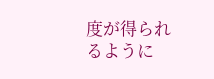度が得られるように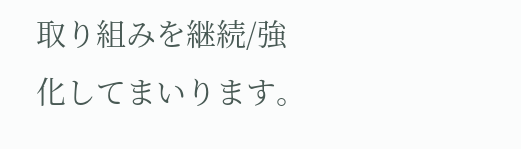取り組みを継続/強化してまいります。